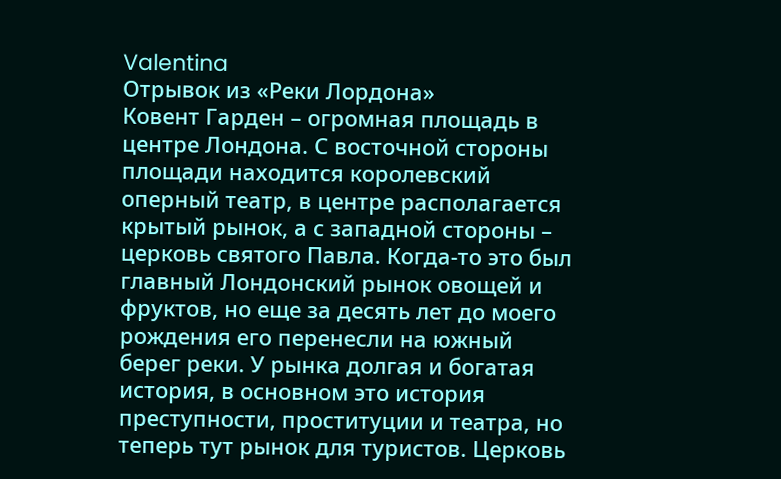Valentina
Отрывок из «Реки Лордона»
Ковент Гарден – огромная площадь в центре Лондона. С восточной стороны площади находится королевский оперный театр, в центре располагается крытый рынок, а с западной стороны – церковь святого Павла. Когда-то это был главный Лондонский рынок овощей и фруктов, но еще за десять лет до моего рождения его перенесли на южный берег реки. У рынка долгая и богатая история, в основном это история преступности, проституции и театра, но теперь тут рынок для туристов. Церковь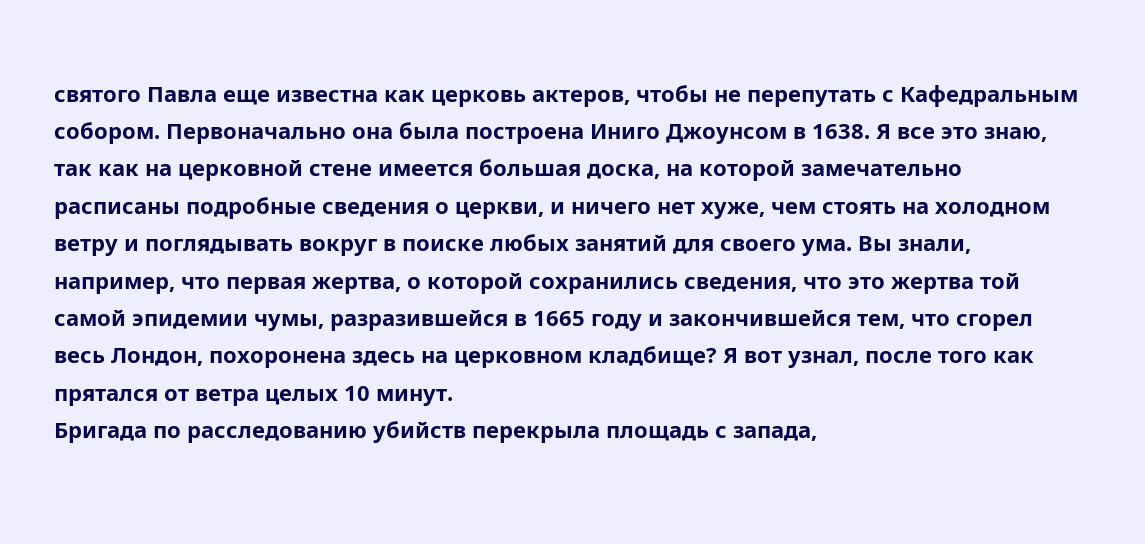святого Павла еще известна как церковь актеров, чтобы не перепутать с Кафедральным собором. Первоначально она была построена Иниго Джоунсом в 1638. Я все это знаю, так как на церковной стене имеется большая доска, на которой замечательно расписаны подробные сведения о церкви, и ничего нет хуже, чем стоять на холодном ветру и поглядывать вокруг в поиске любых занятий для своего ума. Вы знали, например, что первая жертва, о которой сохранились сведения, что это жертва той самой эпидемии чумы, разразившейся в 1665 году и закончившейся тем, что сгорел весь Лондон, похоронена здесь на церковном кладбище? Я вот узнал, после того как прятался от ветра целых 10 минут.
Бригада по расследованию убийств перекрыла площадь с запада,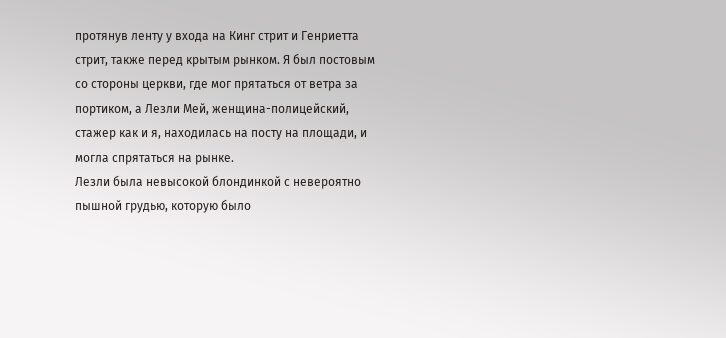протянув ленту у входа на Кинг стрит и Генриетта стрит, также перед крытым рынком. Я был постовым со стороны церкви, где мог прятаться от ветра за портиком, а Лезли Мей, женщина-полицейский, стажер как и я, находилась на посту на площади, и могла спрятаться на рынке.
Лезли была невысокой блондинкой с невероятно пышной грудью, которую было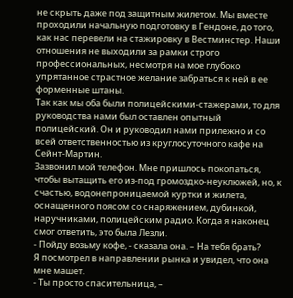не скрыть даже под защитным жилетом. Мы вместе проходили начальную подготовку в Гендоне, до того, как нас перевели на стажировку в Вестминстер. Наши отношения не выходили за рамки строго профессиональных, несмотря на мое глубоко упрятанное страстное желание забраться к ней в ее форменные штаны.
Так как мы оба были полицейскими-стажерами, то для руководства нами был оставлен опытный полицейский. Он и руководил нами прилежно и со всей ответственностью из круглосуточного кафе на Сейнт-Мартин.
Зазвонил мой телефон. Мне пришлось покопаться, чтобы вытащить его из-под громоздко-неуклюжей, но, к счастью, водонепроницаемой куртки и жилета, оснащенного поясом со снаряжением, дубинкой, наручниками, полицейским радио. Когда я наконец смог ответить, это была Лезли.
- Пойду возьму кофе, - сказала она. – На тебя брать?
Я посмотрел в направлении рынка и увидел, что она мне машет.
- Ты просто спасительница, –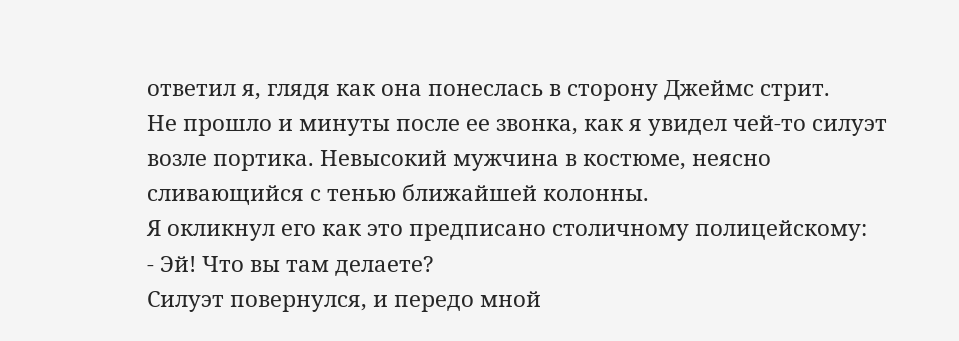ответил я, глядя как она понеслась в сторону Джеймс стрит.
Не прошло и минуты после ее звонка, как я увидел чей-то силуэт возле портика. Невысокий мужчина в костюме, неясно сливающийся с тенью ближайшей колонны.
Я окликнул его как это предписано столичному полицейскому:
- Эй! Что вы там делаете?
Силуэт повернулся, и передо мной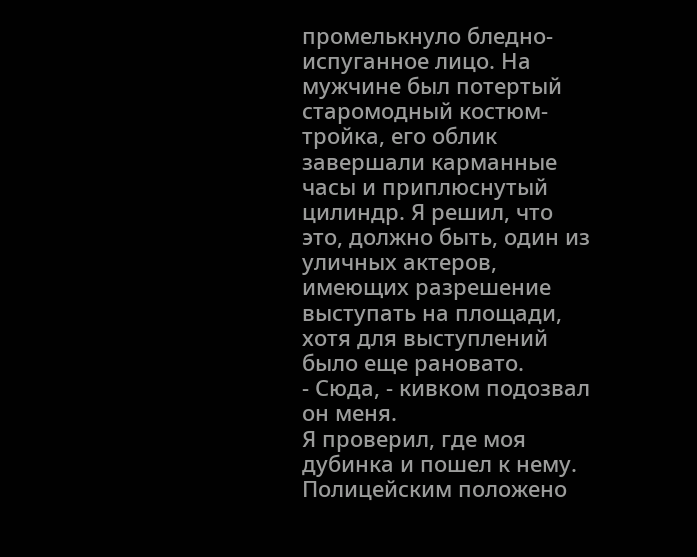промелькнуло бледно-испуганное лицо. На мужчине был потертый старомодный костюм-тройка, его облик завершали карманные часы и приплюснутый цилиндр. Я решил, что это, должно быть, один из уличных актеров, имеющих разрешение выступать на площади, хотя для выступлений было еще рановато.
- Сюда, - кивком подозвал он меня.
Я проверил, где моя дубинка и пошел к нему. Полицейским положено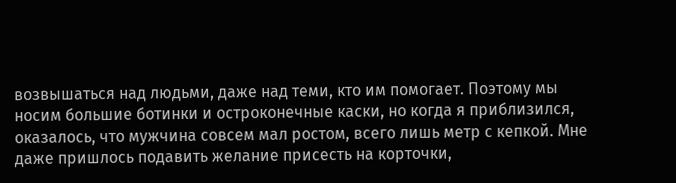возвышаться над людьми, даже над теми, кто им помогает. Поэтому мы носим большие ботинки и остроконечные каски, но когда я приблизился, оказалось, что мужчина совсем мал ростом, всего лишь метр с кепкой. Мне даже пришлось подавить желание присесть на корточки,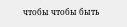чтобы чтобы быть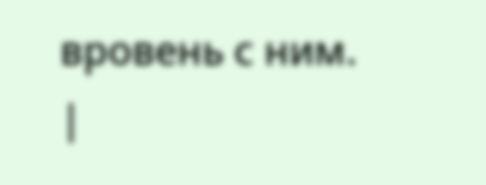вровень с ним.
|